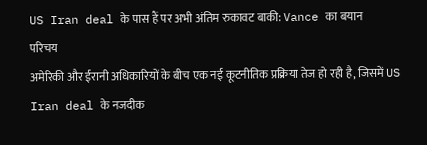US Iran deal के पास हैं पर अभी अंतिम रुकावट बाकी: Vance का बयान
परिचय
अमेरिकी और ईरानी अधिकारियों के बीच एक नई कूटनीतिक प्रक्रिया तेज हो रही है, जिसमें US Iran deal के नजदीक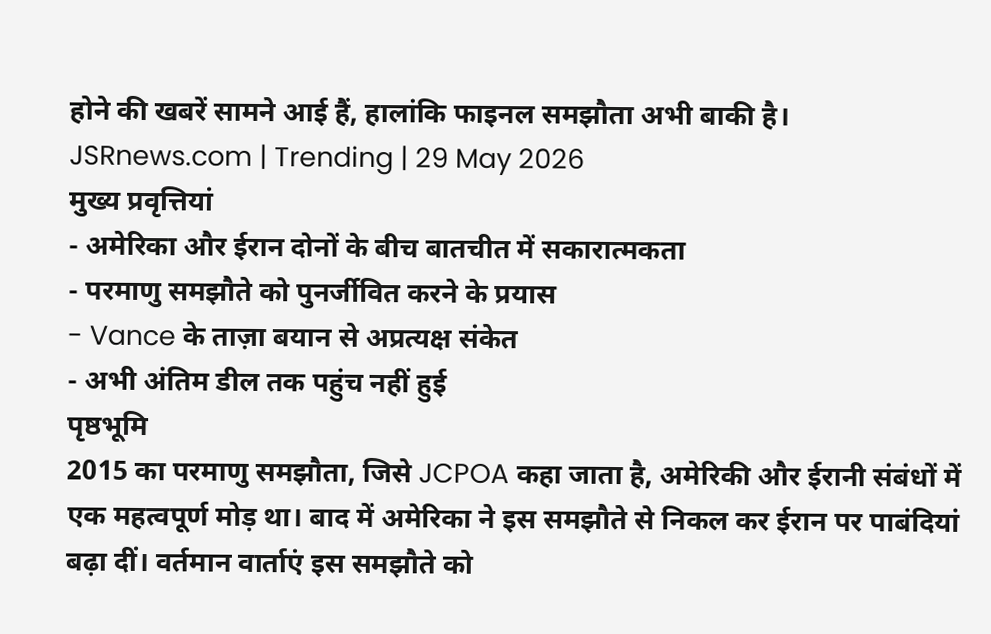होने की खबरें सामने आई हैं, हालांकि फाइनल समझौता अभी बाकी है।
JSRnews.com | Trending | 29 May 2026
मुख्य प्रवृत्तियां
- अमेरिका और ईरान दोनों के बीच बातचीत में सकारात्मकता
- परमाणु समझौते को पुनर्जीवित करने के प्रयास
- Vance के ताज़ा बयान से अप्रत्यक्ष संकेत
- अभी अंतिम डील तक पहुंच नहीं हुई
पृष्ठभूमि
2015 का परमाणु समझौता, जिसे JCPOA कहा जाता है, अमेरिकी और ईरानी संबंधों में एक महत्वपूर्ण मोड़ था। बाद में अमेरिका ने इस समझौते से निकल कर ईरान पर पाबंदियां बढ़ा दीं। वर्तमान वार्ताएं इस समझौते को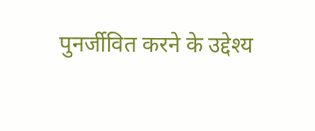पुनर्जीवित करने के उद्देश्य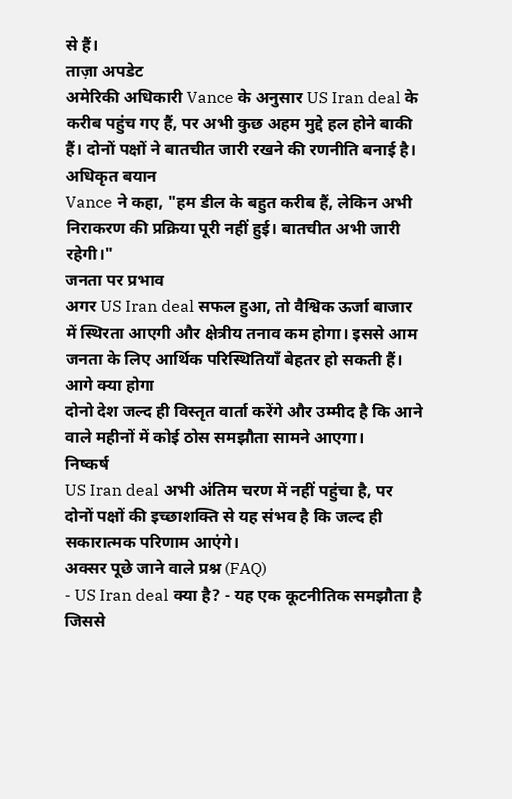से हैं।
ताज़ा अपडेट
अमेरिकी अधिकारी Vance के अनुसार US Iran deal के करीब पहुंच गए हैं, पर अभी कुछ अहम मुद्दे हल होने बाकी हैं। दोनों पक्षों ने बातचीत जारी रखने की रणनीति बनाई है।
अधिकृत बयान
Vance ने कहा, "हम डील के बहुत करीब हैं, लेकिन अभी निराकरण की प्रक्रिया पूरी नहीं हुई। बातचीत अभी जारी रहेगी।"
जनता पर प्रभाव
अगर US Iran deal सफल हुआ, तो वैश्विक ऊर्जा बाजार में स्थिरता आएगी और क्षेत्रीय तनाव कम होगा। इससे आम जनता के लिए आर्थिक परिस्थितियाँ बेहतर हो सकती हैं।
आगे क्या होगा
दोनो देश जल्द ही विस्तृत वार्ता करेंगे और उम्मीद है कि आने वाले महीनों में कोई ठोस समझौता सामने आएगा।
निष्कर्ष
US Iran deal अभी अंतिम चरण में नहीं पहुंचा है, पर दोनों पक्षों की इच्छाशक्ति से यह संभव है कि जल्द ही सकारात्मक परिणाम आएंगे।
अक्सर पूछे जाने वाले प्रश्न (FAQ)
- US Iran deal क्या है? - यह एक कूटनीतिक समझौता है जिससे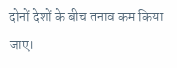दोनों देशों के बीच तनाव कम किया जाए।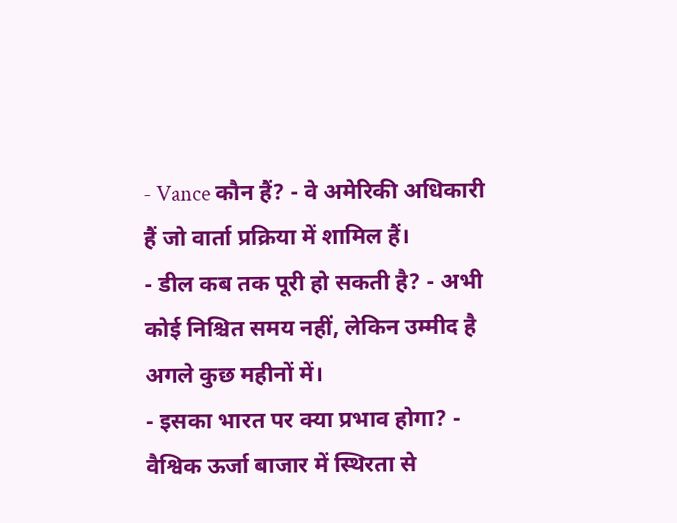- Vance कौन हैं? - वे अमेरिकी अधिकारी हैं जो वार्ता प्रक्रिया में शामिल हैं।
- डील कब तक पूरी हो सकती है? - अभी कोई निश्चित समय नहीं, लेकिन उम्मीद है अगले कुछ महीनों में।
- इसका भारत पर क्या प्रभाव होगा? - वैश्विक ऊर्जा बाजार में स्थिरता से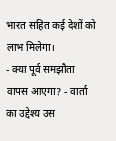भारत सहित कई देशों को लाभ मिलेगा।
- क्या पूर्व समझौता वापस आएगा? - वार्ता का उद्देश्य उस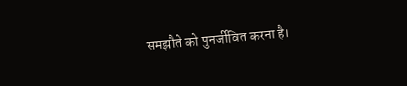समझौते को पुनर्जीवित करना है।